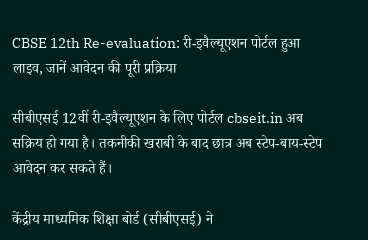CBSE 12th Re-evaluation: री-इवैल्यूएशन पोर्टल हुआ लाइव, जानें आवेदन की पूरी प्रक्रिया

सीबीएसई 12वीं री-इवैल्यूएशन के लिए पोर्टल cbseit.in अब सक्रिय हो गया है। तकनीकी खराबी के बाद छात्र अब स्टेप-बाय-स्टेप आवेदन कर सकते हैं।

केंद्रीय माध्यमिक शिक्षा बोर्ड (सीबीएसई) ने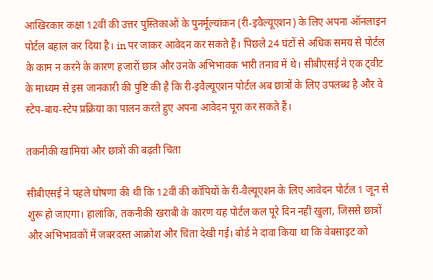आखिरकार कक्षा 12वीं की उत्तर पुस्तिकाओं के पुनर्मूल्यांकन (री-इवैल्यूएशन) के लिए अपना ऑनलाइन पोर्टल बहाल कर दिया है। in पर जाकर आवेदन कर सकते हैं। पिछले 24 घंटों से अधिक समय से पोर्टल के काम न करने के कारण हजारों छात्र और उनके अभिभावक भारी तनाव में थे। सीबीएसई ने एक ट्वीट के माध्यम से इस जानकारी की पुष्टि की है कि री-इवैल्यूएशन पोर्टल अब छात्रों के लिए उपलब्ध है और वे स्टेप-बाय-स्टेप प्रक्रिया का पालन करते हुए अपना आवेदन पूरा कर सकते हैं।

तकनीकी खामियां और छात्रों की बढ़ती चिंता

सीबीएसई ने पहले घोषणा की थी कि 12वीं की कॉपियों के री-वैल्यूएशन के लिए आवेदन पोर्टल 1 जून से शुरू हो जाएगा। हालांकि, तकनीकी खराबी के कारण यह पोर्टल कल पूरे दिन नहीं खुला, जिससे छात्रों और अभिभावकों में जबरदस्त आक्रोश और चिंता देखी गई। बोर्ड ने दावा किया था कि वेबसाइट को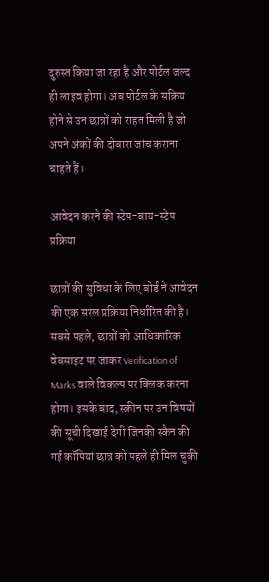दुरुस्त किया जा रहा है और पोर्टल जल्द ही लाइव होगा। अब पोर्टल के सक्रिय होने से उन छात्रों को राहत मिली है जो अपने अंकों की दोबारा जांच कराना चाहते हैं।

आवेदन करने की स्टेप-बाय-स्टेप प्रक्रिया

छात्रों की सुविधा के लिए बोर्ड ने आवेदन की एक सरल प्रक्रिया निर्धारित की है। सबसे पहले, छात्रों को आधिकारिक वेबसाइट पर जाकर Verification of Marks वाले विकल्प पर क्लिक करना होगा। इसके बाद, स्क्रीन पर उन विषयों की सूची दिखाई देगी जिनकी स्कैन की गई कॉपियां छात्र को पहले ही मिल चुकी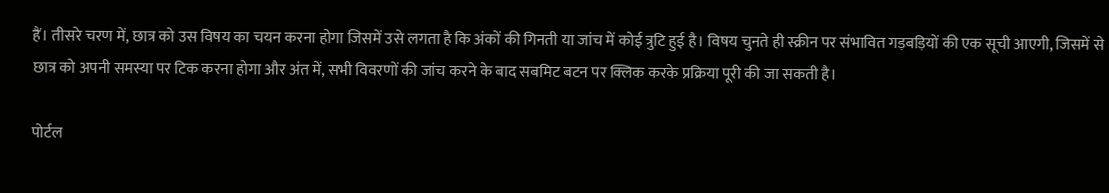हैं। तीसरे चरण में, छात्र को उस विषय का चयन करना होगा जिसमें उसे लगता है कि अंकों की गिनती या जांच में कोई त्रुटि हुई है। विषय चुनते ही स्क्रीन पर संभावित गड़बड़ियों की एक सूची आएगी, जिसमें से छात्र को अपनी समस्या पर टिक करना होगा और अंत में, सभी विवरणों की जांच करने के बाद सबमिट बटन पर क्लिक करके प्रक्रिया पूरी की जा सकती है।

पोर्टल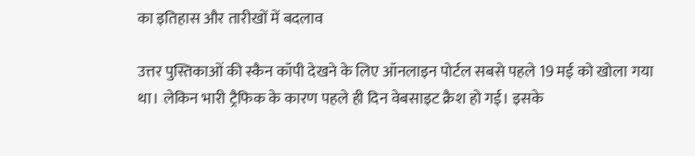का इतिहास और तारीखों में बदलाव

उत्तर पुस्तिकाओं की स्कैन कॉपी देखने के लिए ऑनलाइन पोर्टल सबसे पहले 19 मई को खोला गया था। लेकिन भारी ट्रैफिक के कारण पहले ही दिन वेबसाइट क्रैश हो गई। इसके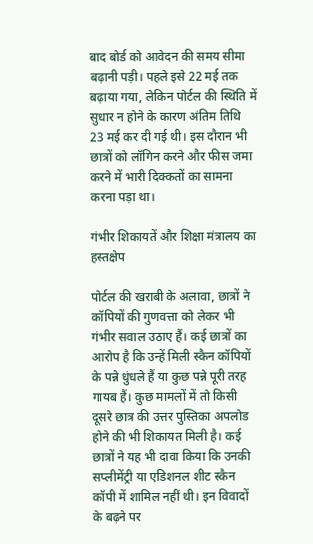बाद बोर्ड को आवेदन की समय सीमा बढ़ानी पड़ी। पहले इसे 22 मई तक बढ़ाया गया, लेकिन पोर्टल की स्थिति में सुधार न होने के कारण अंतिम तिथि 23 मई कर दी गई थी। इस दौरान भी छात्रों को लॉगिन करने और फीस जमा करने में भारी दिक्कतों का सामना करना पड़ा था।

गंभीर शिकायतें और शिक्षा मंत्रालय का हस्तक्षेप

पोर्टल की खराबी के अलावा, छात्रों ने कॉपियों की गुणवत्ता को लेकर भी गंभीर सवाल उठाए हैं। कई छात्रों का आरोप है कि उन्हें मिली स्कैन कॉपियों के पन्ने धुंधले हैं या कुछ पन्ने पूरी तरह गायब हैं। कुछ मामलों में तो किसी दूसरे छात्र की उत्तर पुस्तिका अपलोड होने की भी शिकायत मिली है। कई छात्रों ने यह भी दावा किया कि उनकी सप्लीमेंट्री या एडिशनल शीट स्कैन कॉपी में शामिल नहीं थी। इन विवादों के बढ़ने पर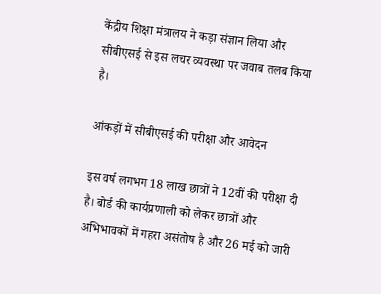केंद्रीय शिक्षा मंत्रालय ने कड़ा संज्ञान लिया और सीबीएसई से इस लचर व्यवस्था पर जवाब तलब किया है।

आंकड़ों में सीबीएसई की परीक्षा और आवेदन

इस वर्ष लगभग 18 लाख छात्रों ने 12वीं की परीक्षा दी है। बोर्ड की कार्यप्रणाली को लेकर छात्रों और अभिभावकों में गहरा असंतोष है और 26 मई को जारी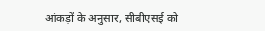आंकड़ों के अनुसार, सीबीएसई को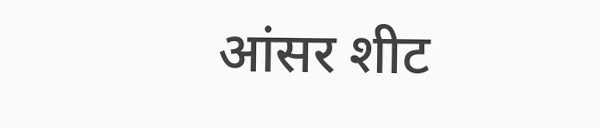आंसर शीट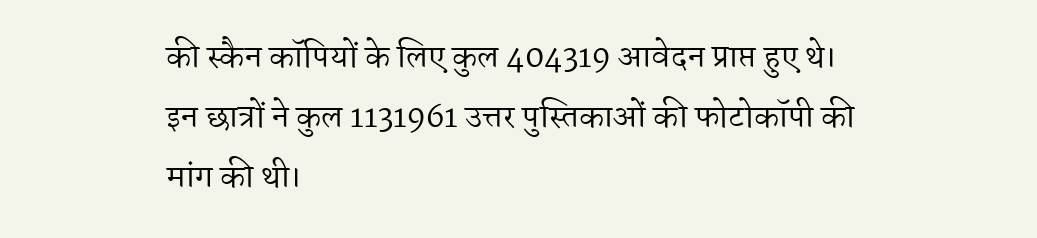की स्कैन कॉपियों के लिए कुल 404319 आवेदन प्राप्त हुए थे। इन छात्रों ने कुल 1131961 उत्तर पुस्तिकाओं की फोटोकॉपी की मांग की थी।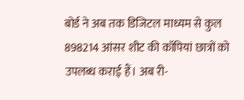बोर्ड ने अब तक डिजिटल माध्यम से कुल 898214 आंसर शीट की कॉपियां छात्रों को उपलब्ध कराई हैं। अब री-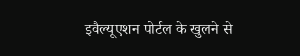इवैल्यूएशन पोर्टल के खुलने से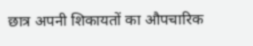छात्र अपनी शिकायतों का औपचारिक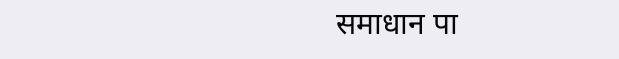समाधान पा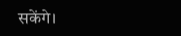सकेंगे।